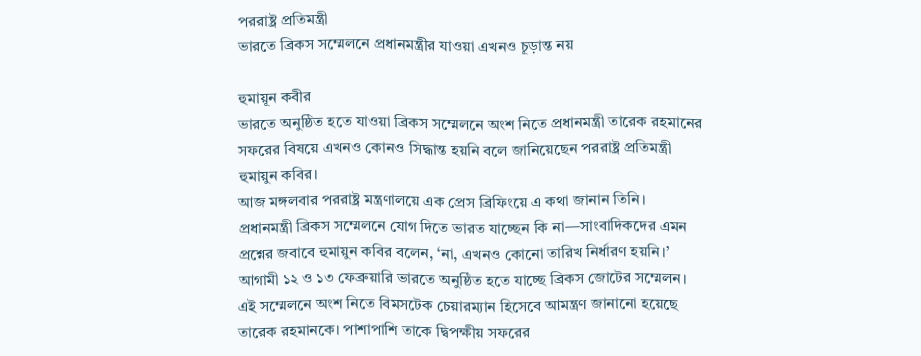পররাষ্ট্র প্রতিমন্ত্রী
ভারতে ব্রিকস সম্মেলনে প্রধানমন্ত্রীর যাওয়া এখনও চূড়ান্ত নয়

হুমায়ূন কবীর
ভারতে অনুষ্ঠিত হতে যাওয়া ব্রিকস সম্মেলনে অংশ নিতে প্রধানমন্ত্রী তারেক রহমানের সফরের বিষয়ে এখনও কোনও সিদ্ধান্ত হয়নি বলে জানিয়েছেন পররাষ্ট্র প্রতিমন্ত্রী হুমায়ুন কবির।
আজ মঙ্গলবার পররাষ্ট্র মন্ত্রণালয়ে এক প্রেস ব্রিফিংয়ে এ কথা জানান তিনি।
প্রধানমন্ত্রী ব্রিকস সম্মেলনে যোগ দিতে ভারত যাচ্ছেন কি না—সাংবাদিকদের এমন প্রশ্নের জবাবে হুমায়ুন কবির বলেন, ‘না, এখনও কোনো তারিখ নির্ধারণ হয়নি।’
আগামী ১২ ও ১৩ ফেব্রুয়ারি ভারতে অনুষ্ঠিত হতে যাচ্ছে ব্রিকস জোটের সম্মেলন। এই সম্মেলনে অংশ নিতে বিমসটেক চেয়ারম্যান হিসেবে আমন্ত্রণ জানানো হয়েছে তারেক রহমানকে। পাশাপাশি তাকে দ্বিপক্ষীয় সফরের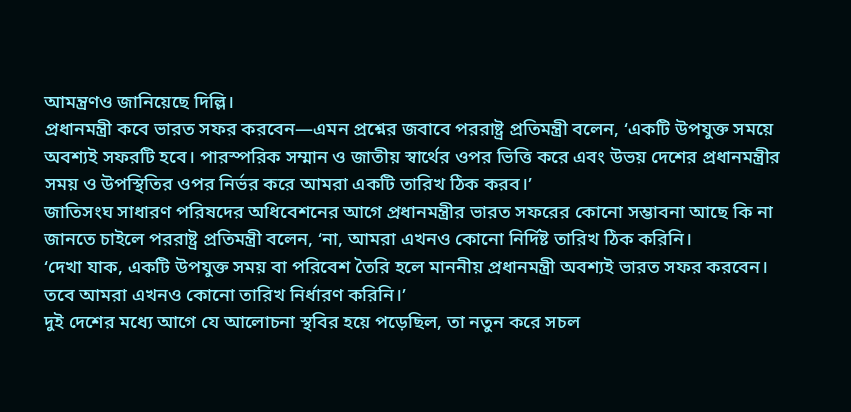আমন্ত্রণও জানিয়েছে দিল্লি।
প্রধানমন্ত্রী কবে ভারত সফর করবেন—এমন প্রশ্নের জবাবে পররাষ্ট্র প্রতিমন্ত্রী বলেন, ‘একটি উপযুক্ত সময়ে অবশ্যই সফরটি হবে। পারস্পরিক সম্মান ও জাতীয় স্বার্থের ওপর ভিত্তি করে এবং উভয় দেশের প্রধানমন্ত্রীর সময় ও উপস্থিতির ওপর নির্ভর করে আমরা একটি তারিখ ঠিক করব।’
জাতিসংঘ সাধারণ পরিষদের অধিবেশনের আগে প্রধানমন্ত্রীর ভারত সফরের কোনো সম্ভাবনা আছে কি না জানতে চাইলে পররাষ্ট্র প্রতিমন্ত্রী বলেন, ‘না, আমরা এখনও কোনো নির্দিষ্ট তারিখ ঠিক করিনি।
‘দেখা যাক, একটি উপযুক্ত সময় বা পরিবেশ তৈরি হলে মাননীয় প্রধানমন্ত্রী অবশ্যই ভারত সফর করবেন। তবে আমরা এখনও কোনো তারিখ নির্ধারণ করিনি।’
দুই দেশের মধ্যে আগে যে আলোচনা স্থবির হয়ে পড়েছিল, তা নতুন করে সচল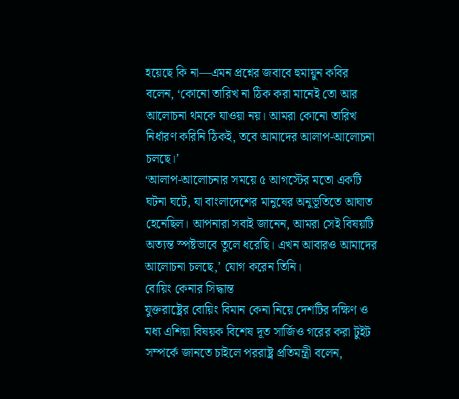হয়েছে কি না—এমন প্রশ্নের জবাবে হুমায়ুন কবির বলেন, ‘কোনো তারিখ না ঠিক করা মানেই তো আর আলোচনা থমকে যাওয়া নয়। আমরা কোনো তারিখ নির্ধারণ করিনি ঠিকই, তবে আমাদের আলাপ-আলোচনা চলছে।’
‘আলাপ-আলোচনার সময়ে ৫ আগস্টের মতো একটি ঘটনা ঘটে, যা বাংলাদেশের মানুষের অনুভূতিতে আঘাত হেনেছিল। আপনারা সবাই জানেন, আমরা সেই বিষয়টি অত্যন্ত স্পষ্টভাবে তুলে ধরেছি। এখন আবারও আমাদের আলোচনা চলছে,’ যোগ করেন তিনি।
বোয়িং কেনার সিদ্ধান্ত
যুক্তরাষ্ট্রের বোয়িং বিমান কেনা নিয়ে দেশটির দক্ষিণ ও মধ্য এশিয়া বিষয়ক বিশেষ দূত সার্জিও গরের করা টুইট সম্পর্কে জানতে চাইলে পররাষ্ট্র প্রতিমন্ত্রী বলেন,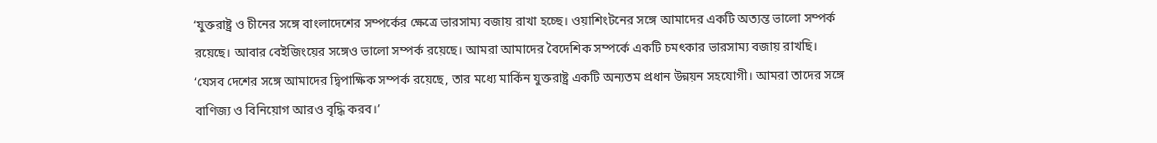‘যুক্তরাষ্ট্র ও চীনের সঙ্গে বাংলাদেশের সম্পর্কের ক্ষেত্রে ভারসাম্য বজায় রাখা হচ্ছে। ওয়াশিংটনের সঙ্গে আমাদের একটি অত্যন্ত ভালো সম্পর্ক রয়েছে। আবার বেইজিংয়ের সঙ্গেও ভালো সম্পর্ক রয়েছে। আমরা আমাদের বৈদেশিক সম্পর্কে একটি চমৎকার ভারসাম্য বজায় রাখছি।
‘যেসব দেশের সঙ্গে আমাদের দ্বিপাক্ষিক সম্পর্ক রয়েছে, তার মধ্যে মার্কিন যুক্তরাষ্ট্র একটি অন্যতম প্রধান উন্নয়ন সহযোগী। আমরা তাদের সঙ্গে বাণিজ্য ও বিনিয়োগ আরও বৃদ্ধি করব।’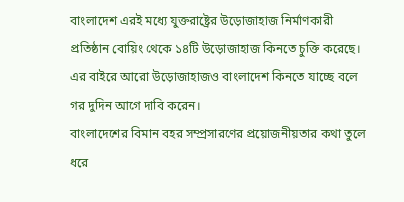বাংলাদেশ এরই মধ্যে যুক্তরাষ্ট্রের উড়োজাহাজ নির্মাণকারী প্রতিষ্ঠান বোয়িং থেকে ১৪টি উড়োজাহাজ কিনতে চুক্তি করেছে। এর বাইরে আরো উড়োজাহাজও বাংলাদেশ কিনতে যাচ্ছে বলে গর দুদিন আগে দাবি করেন।
বাংলাদেশের বিমান বহর সম্প্রসারণের প্রয়োজনীয়তার কথা তুলে ধরে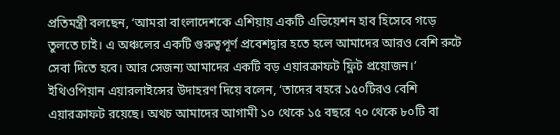প্রতিমন্ত্রী বলছেন, ‘আমরা বাংলাদেশকে এশিয়ায় একটি এভিয়েশন হাব হিসেবে গড়ে তুলতে চাই। এ অঞ্চলের একটি গুরুত্বপূর্ণ প্রবেশদ্বার হতে হলে আমাদের আরও বেশি রুটে সেবা দিতে হবে। আর সেজন্য আমাদের একটি বড় এয়ারক্রাফট ফ্লিট প্রয়োজন।’
ইথিওপিয়ান এয়ারলাইন্সের উদাহরণ দিয়ে বলেন, ‘তাদের বহরে ১৫০টিরও বেশি এয়ারক্রাফট রয়েছে। অথচ আমাদের আগামী ১০ থেকে ১৫ বছরে ৭০ থেকে ৮০টি বা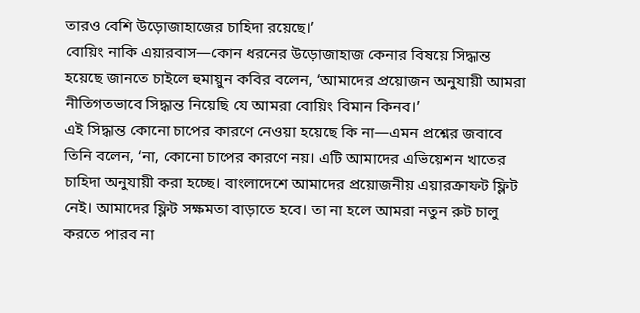তারও বেশি উড়োজাহাজের চাহিদা রয়েছে।’
বোয়িং নাকি এয়ারবাস—কোন ধরনের উড়োজাহাজ কেনার বিষয়ে সিদ্ধান্ত হয়েছে জানতে চাইলে হুমায়ুন কবির বলেন, ‘আমাদের প্রয়োজন অনুযায়ী আমরা নীতিগতভাবে সিদ্ধান্ত নিয়েছি যে আমরা বোয়িং বিমান কিনব।’
এই সিদ্ধান্ত কোনো চাপের কারণে নেওয়া হয়েছে কি না—এমন প্রশ্নের জবাবে তিনি বলেন, ‘না, কোনো চাপের কারণে নয়। এটি আমাদের এভিয়েশন খাতের চাহিদা অনুযায়ী করা হচ্ছে। বাংলাদেশে আমাদের প্রয়োজনীয় এয়ারক্রাফট ফ্লিট নেই। আমাদের ফ্লিট সক্ষমতা বাড়াতে হবে। তা না হলে আমরা নতুন রুট চালু করতে পারব না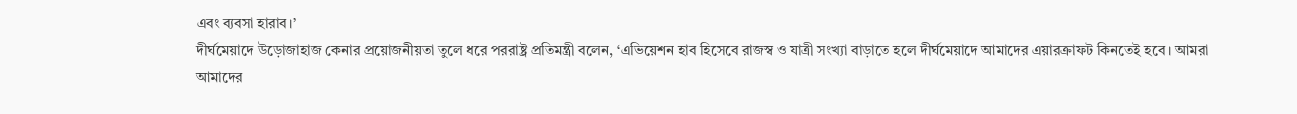এবং ব্যবসা হারাব।’
দীর্ঘমেয়াদে উড়োজাহাজ কেনার প্রয়োজনীয়তা তুলে ধরে পররাষ্ট্র প্রতিমন্ত্রী বলেন, ‘এভিয়েশন হাব হিসেবে রাজস্ব ও যাত্রী সংখ্যা বাড়াতে হলে দীর্ঘমেয়াদে আমাদের এয়ারক্রাফট কিনতেই হবে। আমরা আমাদের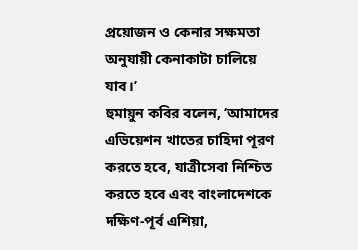প্রয়োজন ও কেনার সক্ষমতা অনুযায়ী কেনাকাটা চালিয়ে যাব।’
হুমায়ুন কবির বলেন, ‘আমাদের এভিয়েশন খাতের চাহিদা পূরণ করতে হবে, যাত্রীসেবা নিশ্চিত করতে হবে এবং বাংলাদেশকে দক্ষিণ-পূর্ব এশিয়া,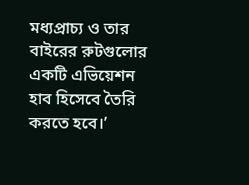মধ্যপ্রাচ্য ও তার বাইরের রুটগুলোর একটি এভিয়েশন হাব হিসেবে তৈরি করতে হবে।’